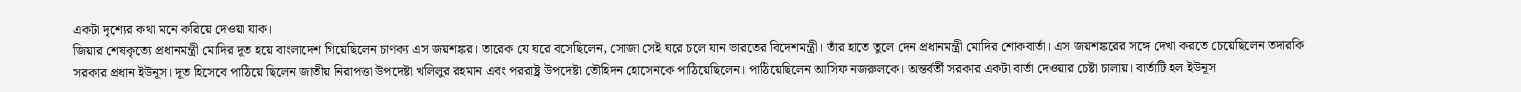একটা দৃশ্যের কথা মনে করিয়ে দেওয়া যাক।
জিয়ার শেষকৃত্যে প্রধানমন্ত্রী মোদির দূত হয়ে বাংলাদেশ গিয়েছিলেন চাণক্য এস জয়শঙ্কর। তারেক যে ঘরে বসেছিলেন, সোজা সেই ঘরে চলে যান ভারতের বিদেশমন্ত্রী। তাঁর হাতে তুলে দেন প্রধানমন্ত্রী মোদির শোকবার্তা। এস জয়শঙ্করের সঙ্গে দেখা করতে চেয়েছিলেন তদারকি সরকার প্রধান ইউনূস। দূত হিসেবে পাঠিয়ে ছিলেন জাতীয় নিরাপত্তা উপদেষ্টা খলিলুর রহমান এবং পররাষ্ট্র উপদেষ্টা তৌহিদন হোসেনকে পাঠিয়েছিলেন। পাঠিয়েছিলেন আসিফ নজরুলকে। অন্তর্বর্তী সরকার একটা বার্তা দেওয়ার চেষ্টা চালায়। বার্তাটি হল ইউনূস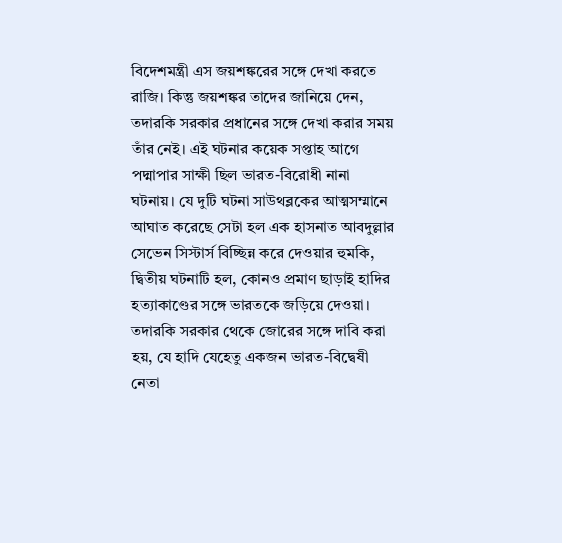বিদেশমন্ত্রী এস জয়শঙ্করের সঙ্গে দেখা করতে রাজি। কিন্তু জয়শঙ্কর তাদের জানিয়ে দেন, তদারকি সরকার প্রধানের সঙ্গে দেখা করার সময় তাঁর নেই। এই ঘটনার কয়েক সপ্তাহ আগে পদ্মাপার সাক্ষী ছিল ভারত-বিরোধী নানা ঘটনায়। যে দুটি ঘটনা সাউথব্লকের আত্মসম্মানে আঘাত করেছে সেটা হল এক হাসনাত আবদুল্লার সেভেন সিস্টার্স বিচ্ছিন্ন করে দেওয়ার হুমকি, দ্বিতীয় ঘটনাটি হল, কোনও প্রমাণ ছাড়াই হাদির হত্যাকাণ্ডের সঙ্গে ভারতকে জড়িয়ে দেওয়া। তদারকি সরকার থেকে জোরের সঙ্গে দাবি করা হয়, যে হাদি যেহেতু একজন ভারত-বিদ্বেষী নেতা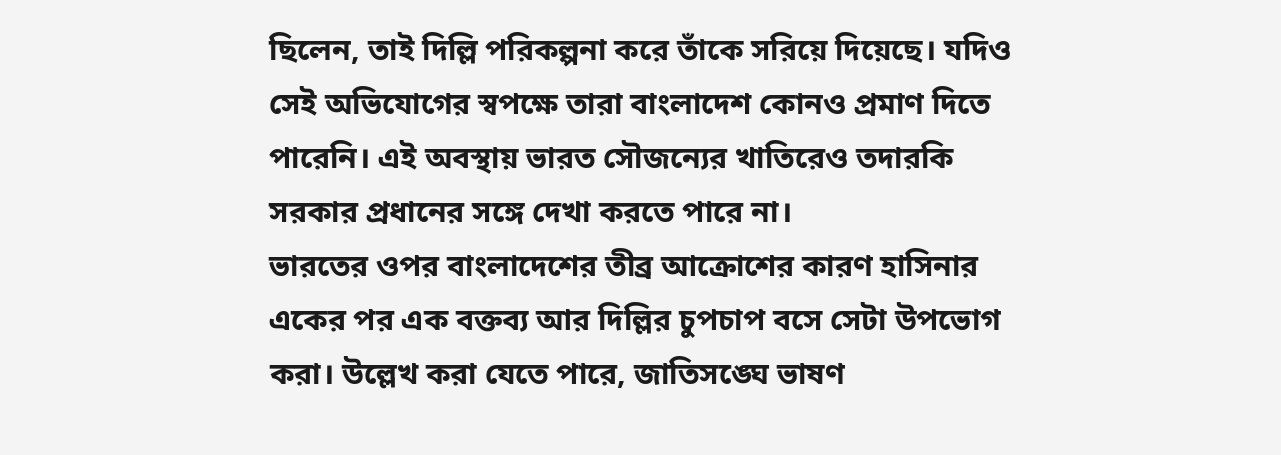ছিলেন, তাই দিল্লি পরিকল্পনা করে তাঁকে সরিয়ে দিয়েছে। যদিও সেই অভিযোগের স্বপক্ষে তারা বাংলাদেশ কোনও প্রমাণ দিতে পারেনি। এই অবস্থায় ভারত সৌজন্যের খাতিরেও তদারকি সরকার প্রধানের সঙ্গে দেখা করতে পারে না।
ভারতের ওপর বাংলাদেশের তীব্র আক্রোশের কারণ হাসিনার একের পর এক বক্তব্য আর দিল্লির চুপচাপ বসে সেটা উপভোগ করা। উল্লেখ করা যেতে পারে, জাতিসঙ্ঘে ভাষণ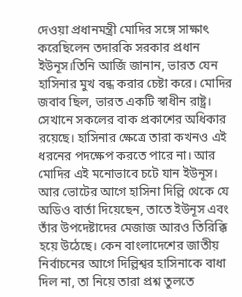দেওয়া প্রধানমন্ত্রী মোদির সঙ্গে সাক্ষাৎ করেছিলেন তদারকি সরকার প্রধান ইউনূস।তিনি আর্জি জানান, ভারত যেন হাসিনার মুখ বন্ধ করার চেষ্টা করে। মোদির জবাব ছিল, ভারত একটি স্বাধীন রাষ্ট্র। সেখানে সকলের বাক প্রকাশের অধিকার রয়েছে। হাসিনার ক্ষেত্রে তারা কখনও এই ধরনের পদক্ষেপ করতে পারে না। আর মোদির এই মনোভাবে চটে যান ইউনূস। আর ভোটের আগে হাসিনা দিল্লি থেকে যে অডিও বার্তা দিয়েছেন, তাতে ইউনূস এবং তাঁর উপদেষ্টাদের মেজাজ আরও তিরিক্কি হয়ে উঠেছে। কেন বাংলাদেশের জাতীয় নির্বাচনের আগে দিল্লিশ্বর হাসিনাকে বাধা দিল না, তা নিয়ে তারা প্রশ্ন তুলতে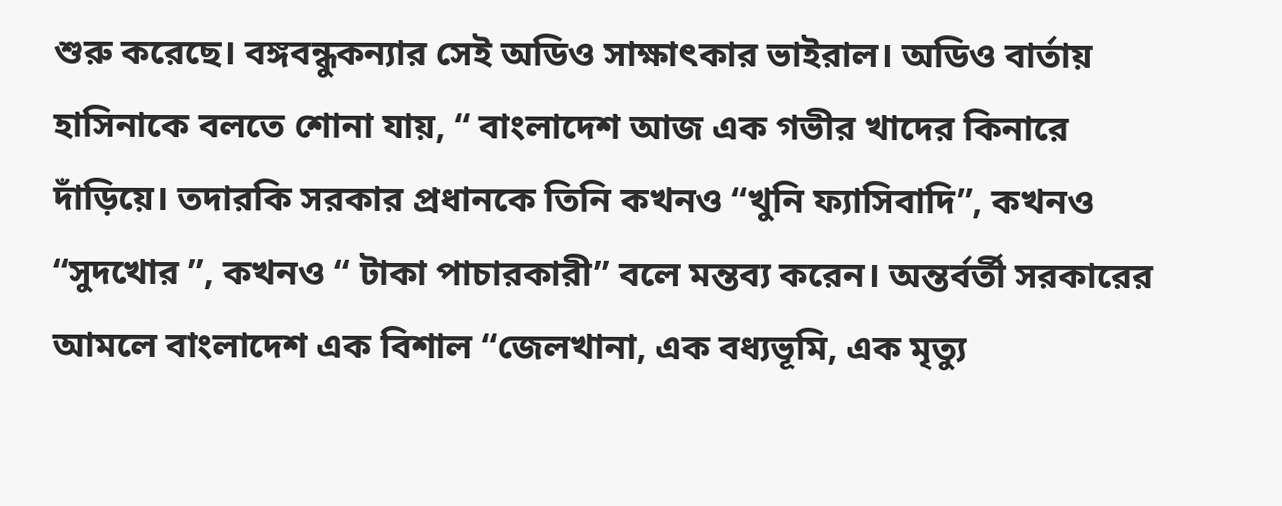শুরু করেছে। বঙ্গবন্ধুকন্যার সেই অডিও সাক্ষাৎকার ভাইরাল। অডিও বার্তায় হাসিনাকে বলতে শোনা যায়, “ বাংলাদেশ আজ এক গভীর খাদের কিনারে দাঁড়িয়ে। তদারকি সরকার প্রধানকে তিনি কখনও “খুনি ফ্যাসিবাদি”, কখনও “সুদখোর ”, কখনও “ টাকা পাচারকারী” বলে মন্তব্য করেন। অন্তর্বর্তী সরকারের আমলে বাংলাদেশ এক বিশাল “জেলখানা, এক বধ্যভূমি, এক মৃত্যু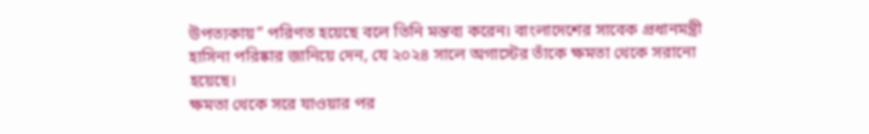উপত্যকায়” পরিণত হয়েছে বলে তিনি মন্তব্য করেন। বাংলাদেশের সাবেক প্রধানমন্ত্রী হাসিনা পরিষ্কার জানিয়ে দেন, যে ২০২৪ সালে অগাস্টের তাঁকে ক্ষমতা থেকে সরানো হয়েছে।
ক্ষমতা থেকে সরে যাওয়ার পর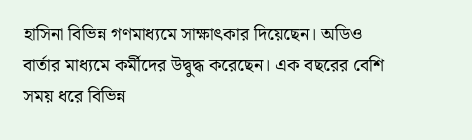হাসিনা বিভিন্ন গণমাধ্যমে সাক্ষাৎকার দিয়েছেন। অডিও বার্তার মাধ্যমে কর্মীদের উদ্বুদ্ধ করেছেন। এক বছরের বেশি সময় ধরে বিভিন্ন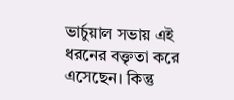ভার্চুয়াল সভায় এই ধরনের বক্তৃতা করে এসেছেন। কিন্তু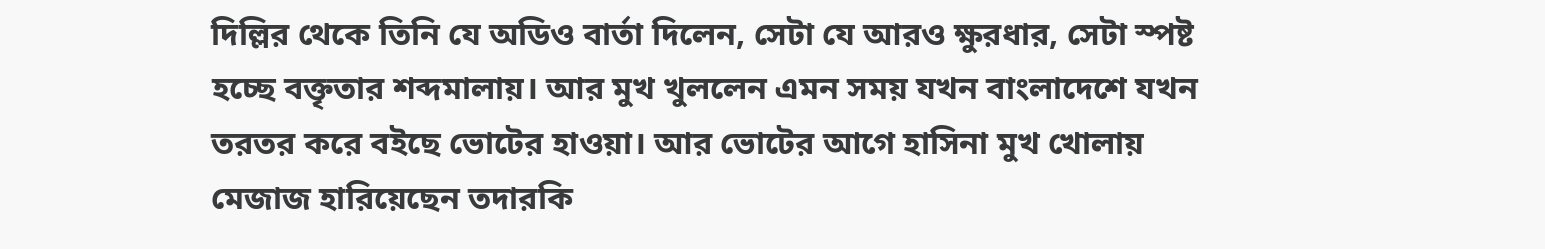দিল্লির থেকে তিনি যে অডিও বার্তা দিলেন, সেটা যে আরও ক্ষুরধার, সেটা স্পষ্ট হচ্ছে বক্তৃতার শব্দমালায়। আর মুখ খুললেন এমন সময় যখন বাংলাদেশে যখন তরতর করে বইছে ভোটের হাওয়া। আর ভোটের আগে হাসিনা মুখ খোলায় মেজাজ হারিয়েছেন তদারকি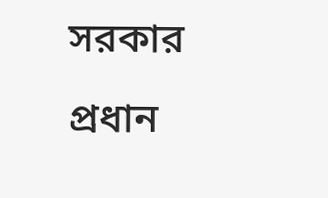সরকার প্রধান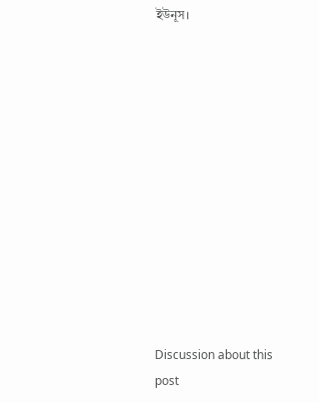ইউনূস।












Discussion about this post